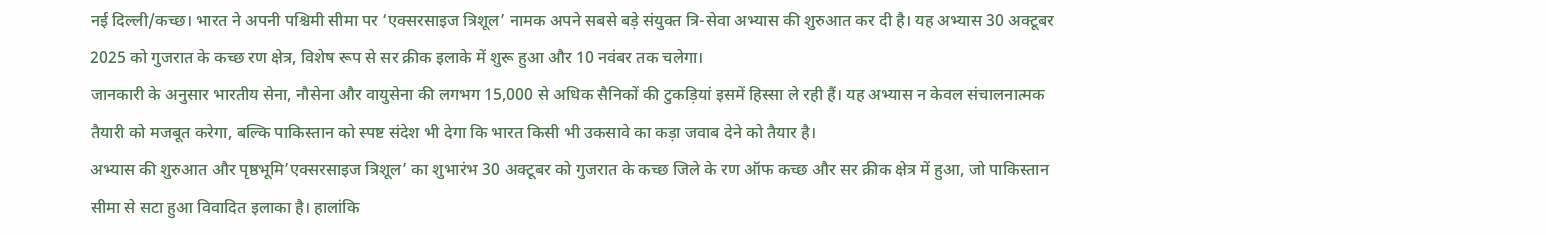नई दिल्ली/कच्छ। भारत ने अपनी पश्चिमी सीमा पर ‘एक्सरसाइज त्रिशूल’ नामक अपने सबसे बड़े संयुक्त त्रि-सेवा अभ्यास की शुरुआत कर दी है। यह अभ्यास 30 अक्टूबर 2025 को गुजरात के कच्छ रण क्षेत्र, विशेष रूप से सर क्रीक इलाके में शुरू हुआ और 10 नवंबर तक चलेगा।
जानकारी के अनुसार भारतीय सेना, नौसेना और वायुसेना की लगभग 15,000 से अधिक सैनिकों की टुकड़ियां इसमें हिस्सा ले रही हैं। यह अभ्यास न केवल संचालनात्मक तैयारी को मजबूत करेगा, बल्कि पाकिस्तान को स्पष्ट संदेश भी देगा कि भारत किसी भी उकसावे का कड़ा जवाब देने को तैयार है।
अभ्यास की शुरुआत और पृष्ठभूमि’एक्सरसाइज त्रिशूल’ का शुभारंभ 30 अक्टूबर को गुजरात के कच्छ जिले के रण ऑफ कच्छ और सर क्रीक क्षेत्र में हुआ, जो पाकिस्तान सीमा से सटा हुआ विवादित इलाका है। हालांकि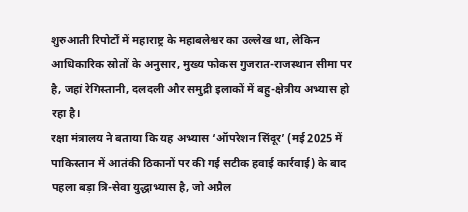शुरुआती रिपोर्टों में महाराष्ट्र के महाबलेश्वर का उल्लेख था, लेकिन आधिकारिक स्रोतों के अनुसार, मुख्य फोकस गुजरात-राजस्थान सीमा पर है, जहां रेगिस्तानी, दलदली और समुद्री इलाकों में बहु-क्षेत्रीय अभ्यास हो रहा है।
रक्षा मंत्रालय ने बताया कि यह अभ्यास ‘ऑपरेशन सिंदूर’ (मई 2025 में पाकिस्तान में आतंकी ठिकानों पर की गई सटीक हवाई कार्रवाई) के बाद पहला बड़ा त्रि-सेवा युद्धाभ्यास है, जो अप्रैल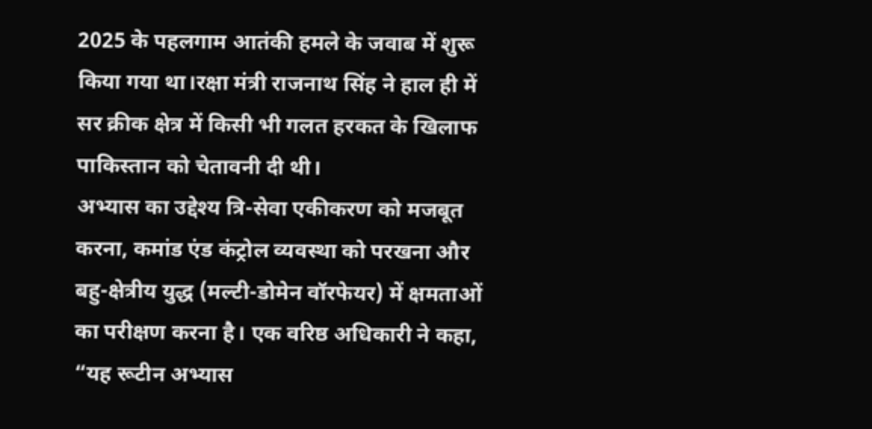2025 के पहलगाम आतंकी हमले के जवाब में शुरू किया गया था।रक्षा मंत्री राजनाथ सिंह ने हाल ही में सर क्रीक क्षेत्र में किसी भी गलत हरकत के खिलाफ पाकिस्तान को चेतावनी दी थी।
अभ्यास का उद्देश्य त्रि-सेवा एकीकरण को मजबूत करना, कमांड एंड कंट्रोल व्यवस्था को परखना और बहु-क्षेत्रीय युद्ध (मल्टी-डोमेन वॉरफेयर) में क्षमताओं का परीक्षण करना है। एक वरिष्ठ अधिकारी ने कहा, “यह रूटीन अभ्यास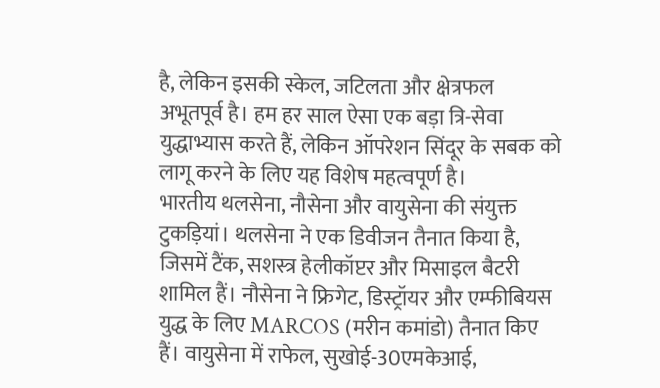है, लेकिन इसकी स्केल, जटिलता और क्षेत्रफल अभूतपूर्व है। हम हर साल ऐसा एक बड़ा त्रि-सेवा युद्धाभ्यास करते हैं, लेकिन ऑपरेशन सिंदूर के सबक को लागू करने के लिए यह विशेष महत्वपूर्ण है।
भारतीय थलसेना, नौसेना और वायुसेना की संयुक्त टुकड़ियां। थलसेना ने एक डिवीजन तैनात किया है, जिसमें टैंक, सशस्त्र हेलीकॉप्टर और मिसाइल बैटरी शामिल हैं। नौसेना ने फ्रिगेट, डिस्ट्रॉयर और एम्फीबियस युद्ध के लिए MARCOS (मरीन कमांडो) तैनात किए हैं। वायुसेना में राफेल, सुखोई-30एमकेआई,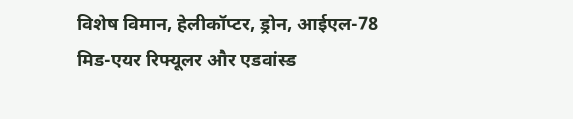विशेष विमान, हेलीकॉप्टर, ड्रोन, आईएल-78 मिड-एयर रिफ्यूलर और एडवांस्ड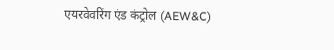एयरवेवरिंग एंड कंट्रोल (AEW&C)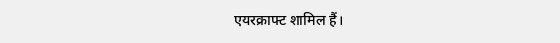एयरक्राफ्ट शामिल हैं।